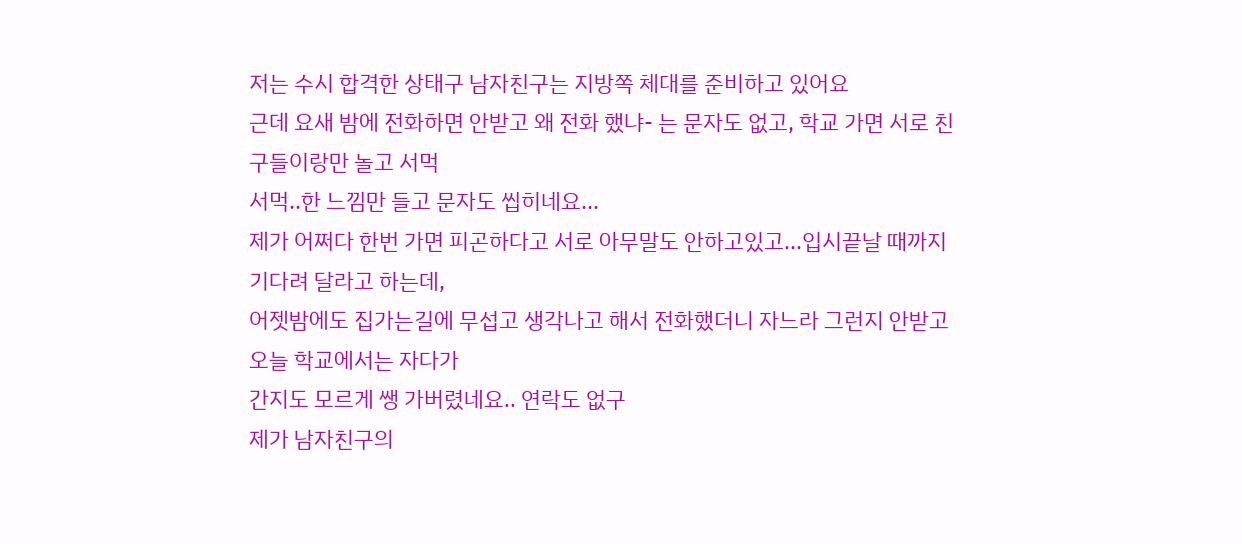저는 수시 합격한 상태구 남자친구는 지방쪽 체대를 준비하고 있어요
근데 요새 밤에 전화하면 안받고 왜 전화 했냐- 는 문자도 없고, 학교 가면 서로 친구들이랑만 놀고 서먹
서먹..한 느낌만 들고 문자도 씹히네요...
제가 어쩌다 한번 가면 피곤하다고 서로 아무말도 안하고있고...입시끝날 때까지 기다려 달라고 하는데,
어젯밤에도 집가는길에 무섭고 생각나고 해서 전화했더니 자느라 그런지 안받고 오늘 학교에서는 자다가
간지도 모르게 쌩 가버렸네요.. 연락도 없구
제가 남자친구의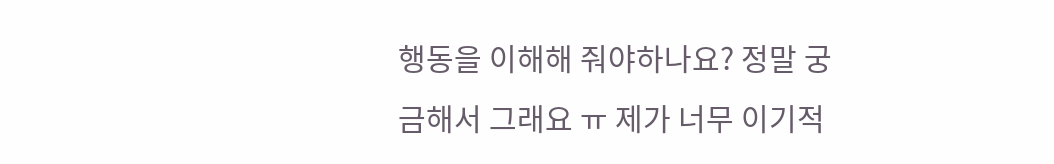행동을 이해해 줘야하나요? 정말 궁금해서 그래요 ㅠ 제가 너무 이기적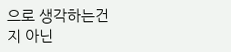으로 생각하는건
지 아닌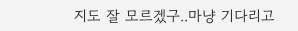지도 잘 모르겠구..마냥 기다리고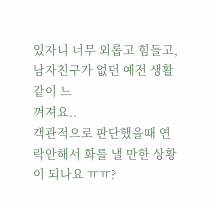있자니 너무 외롭고 힘들고, 남자친구가 없던 예전 생활같이 느
껴져요..
객관적으로 판단했을때 연락안해서 화를 낼 만한 상황이 되나요 ㅠㅠ?